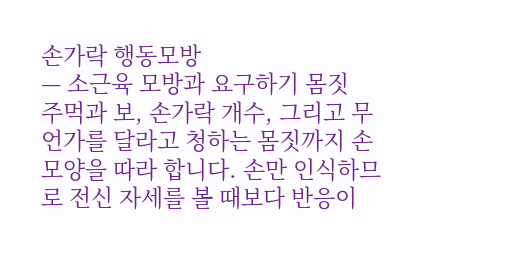손가락 행동모방
— 소근육 모방과 요구하기 몸짓
주먹과 보, 손가락 개수, 그리고 무언가를 달라고 청하는 몸짓까지 손 모양을 따라 합니다. 손만 인식하므로 전신 자세를 볼 때보다 반응이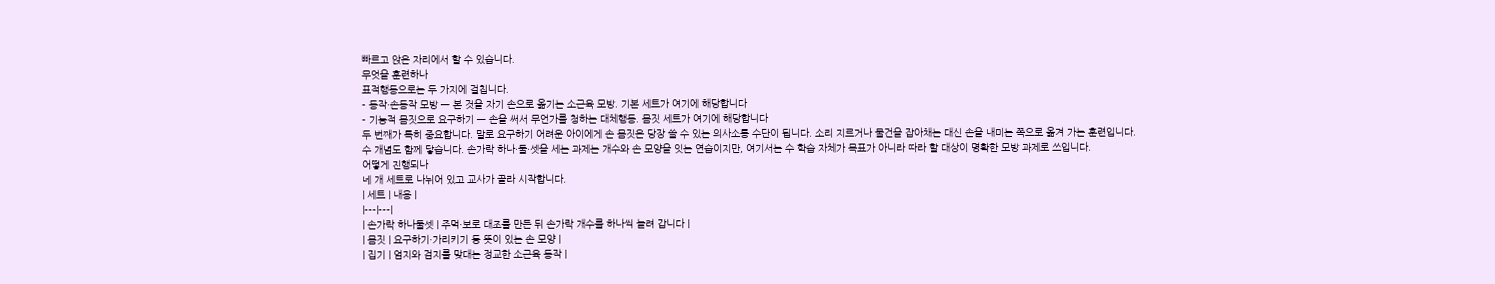빠르고 앉은 자리에서 할 수 있습니다.
무엇을 훈련하나
표적행동으로는 두 가지에 걸칩니다.
- 동작·손동작 모방 — 본 것을 자기 손으로 옮기는 소근육 모방. 기본 세트가 여기에 해당합니다
- 기능적 몸짓으로 요구하기 — 손을 써서 무언가를 청하는 대체행동. 몸짓 세트가 여기에 해당합니다
두 번째가 특히 중요합니다. 말로 요구하기 어려운 아이에게 손 몸짓은 당장 쓸 수 있는 의사소통 수단이 됩니다. 소리 지르거나 물건을 잡아채는 대신 손을 내미는 쪽으로 옮겨 가는 훈련입니다.
수 개념도 함께 닿습니다. 손가락 하나·둘·셋을 세는 과제는 개수와 손 모양을 잇는 연습이지만, 여기서는 수 학습 자체가 목표가 아니라 따라 할 대상이 명확한 모방 과제로 쓰입니다.
어떻게 진행되나
네 개 세트로 나뉘어 있고 교사가 골라 시작합니다.
| 세트 | 내용 |
|---|---|
| 손가락 하나둘셋 | 주먹·보로 대조를 만든 뒤 손가락 개수를 하나씩 늘려 갑니다 |
| 몸짓 | 요구하기·가리키기 등 뜻이 있는 손 모양 |
| 집기 | 엄지와 검지를 맞대는 정교한 소근육 동작 |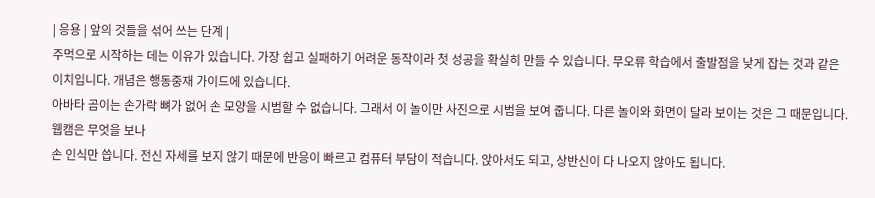| 응용 | 앞의 것들을 섞어 쓰는 단계 |
주먹으로 시작하는 데는 이유가 있습니다. 가장 쉽고 실패하기 어려운 동작이라 첫 성공을 확실히 만들 수 있습니다. 무오류 학습에서 출발점을 낮게 잡는 것과 같은 이치입니다. 개념은 행동중재 가이드에 있습니다.
아바타 곰이는 손가락 뼈가 없어 손 모양을 시범할 수 없습니다. 그래서 이 놀이만 사진으로 시범을 보여 줍니다. 다른 놀이와 화면이 달라 보이는 것은 그 때문입니다.
웹캠은 무엇을 보나
손 인식만 씁니다. 전신 자세를 보지 않기 때문에 반응이 빠르고 컴퓨터 부담이 적습니다. 앉아서도 되고, 상반신이 다 나오지 않아도 됩니다.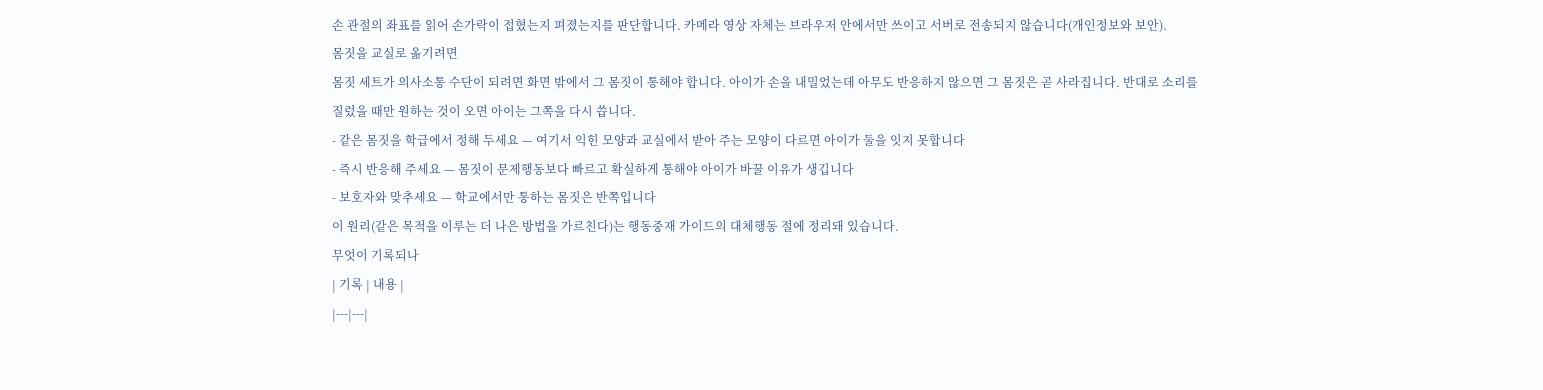손 관절의 좌표를 읽어 손가락이 접혔는지 펴졌는지를 판단합니다. 카메라 영상 자체는 브라우저 안에서만 쓰이고 서버로 전송되지 않습니다(개인정보와 보안).
몸짓을 교실로 옮기려면
몸짓 세트가 의사소통 수단이 되려면 화면 밖에서 그 몸짓이 통해야 합니다. 아이가 손을 내밀었는데 아무도 반응하지 않으면 그 몸짓은 곧 사라집니다. 반대로 소리를 질렀을 때만 원하는 것이 오면 아이는 그쪽을 다시 씁니다.
- 같은 몸짓을 학급에서 정해 두세요 — 여기서 익힌 모양과 교실에서 받아 주는 모양이 다르면 아이가 둘을 잇지 못합니다
- 즉시 반응해 주세요 — 몸짓이 문제행동보다 빠르고 확실하게 통해야 아이가 바꿀 이유가 생깁니다
- 보호자와 맞추세요 — 학교에서만 통하는 몸짓은 반쪽입니다
이 원리(같은 목적을 이루는 더 나은 방법을 가르친다)는 행동중재 가이드의 대체행동 절에 정리돼 있습니다.
무엇이 기록되나
| 기록 | 내용 |
|---|---|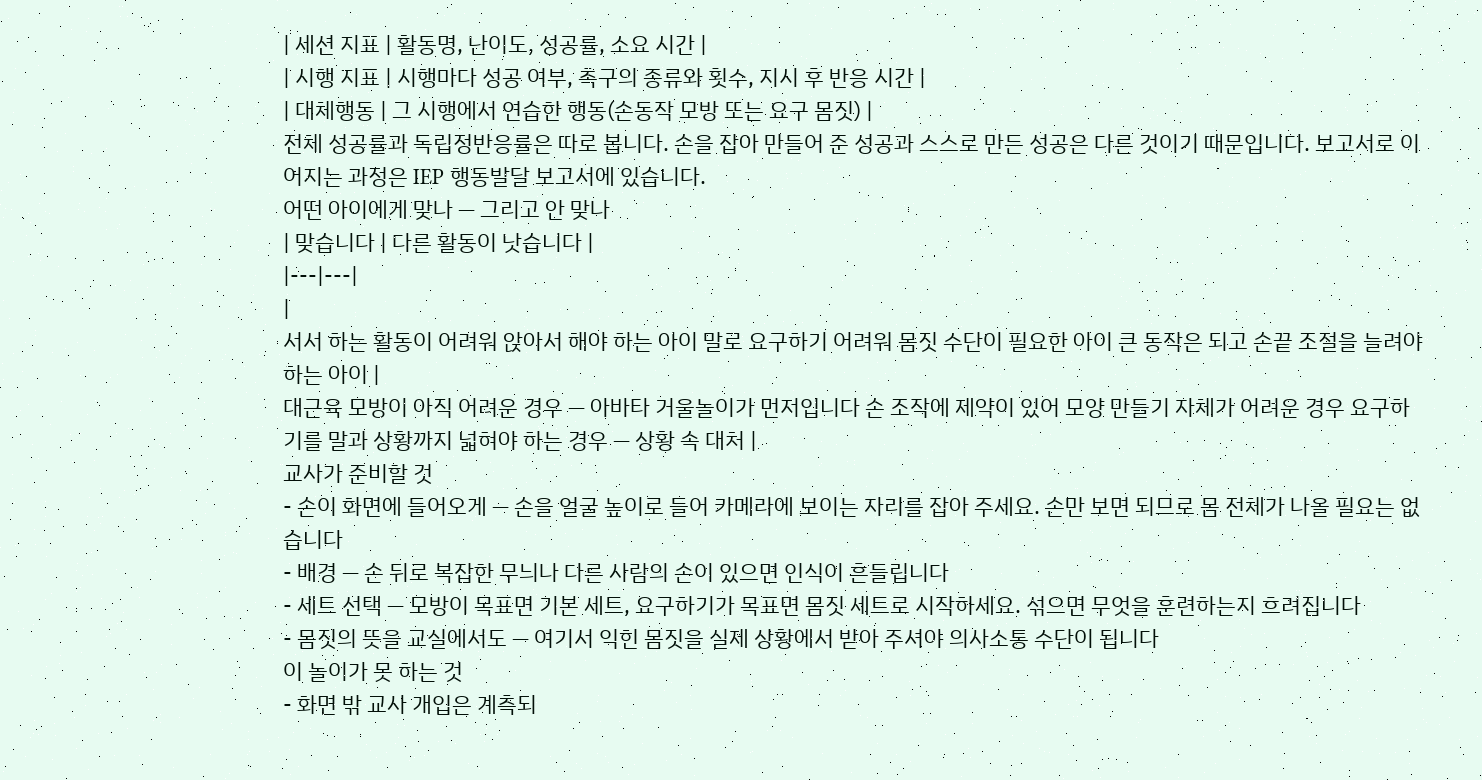| 세션 지표 | 활동명, 난이도, 성공률, 소요 시간 |
| 시행 지표 | 시행마다 성공 여부, 촉구의 종류와 횟수, 지시 후 반응 시간 |
| 대체행동 | 그 시행에서 연습한 행동(손동작 모방 또는 요구 몸짓) |
전체 성공률과 독립정반응률은 따로 봅니다. 손을 잡아 만들어 준 성공과 스스로 만든 성공은 다른 것이기 때문입니다. 보고서로 이어지는 과정은 IEP 행동발달 보고서에 있습니다.
어떤 아이에게 맞나 — 그리고 안 맞나
| 맞습니다 | 다른 활동이 낫습니다 |
|---|---|
|
서서 하는 활동이 어려워 앉아서 해야 하는 아이 말로 요구하기 어려워 몸짓 수단이 필요한 아이 큰 동작은 되고 손끝 조절을 늘려야 하는 아이 |
대근육 모방이 아직 어려운 경우 — 아바타 거울놀이가 먼저입니다 손 조작에 제약이 있어 모양 만들기 자체가 어려운 경우 요구하기를 말과 상황까지 넓혀야 하는 경우 — 상황 속 대처 |
교사가 준비할 것
- 손이 화면에 들어오게 — 손을 얼굴 높이로 들어 카메라에 보이는 자리를 잡아 주세요. 손만 보면 되므로 몸 전체가 나올 필요는 없습니다
- 배경 — 손 뒤로 복잡한 무늬나 다른 사람의 손이 있으면 인식이 흔들립니다
- 세트 선택 — 모방이 목표면 기본 세트, 요구하기가 목표면 몸짓 세트로 시작하세요. 섞으면 무엇을 훈련하는지 흐려집니다
- 몸짓의 뜻을 교실에서도 — 여기서 익힌 몸짓을 실제 상황에서 받아 주셔야 의사소통 수단이 됩니다
이 놀이가 못 하는 것
- 화면 밖 교사 개입은 계측되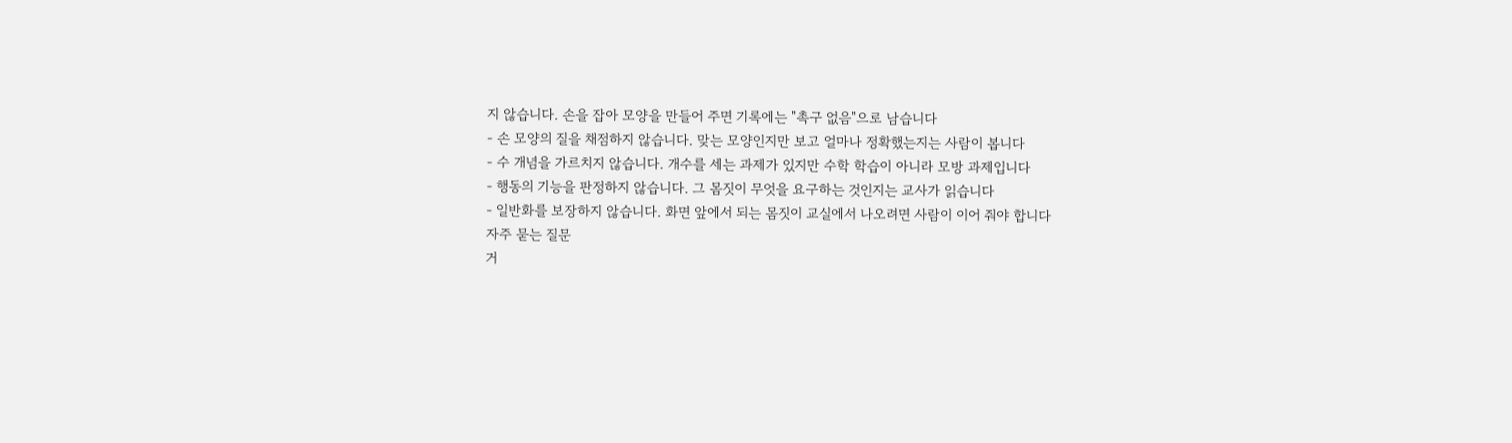지 않습니다. 손을 잡아 모양을 만들어 주면 기록에는 "촉구 없음"으로 남습니다
- 손 모양의 질을 채점하지 않습니다. 맞는 모양인지만 보고 얼마나 정확했는지는 사람이 봅니다
- 수 개념을 가르치지 않습니다. 개수를 세는 과제가 있지만 수학 학습이 아니라 모방 과제입니다
- 행동의 기능을 판정하지 않습니다. 그 몸짓이 무엇을 요구하는 것인지는 교사가 읽습니다
- 일반화를 보장하지 않습니다. 화면 앞에서 되는 몸짓이 교실에서 나오려면 사람이 이어 줘야 합니다
자주 묻는 질문
거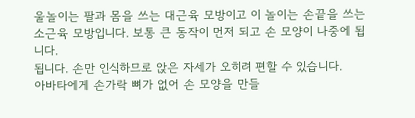울놀이는 팔과 몸을 쓰는 대근육 모방이고 이 놀이는 손끝을 쓰는 소근육 모방입니다. 보통 큰 동작이 먼저 되고 손 모양이 나중에 됩니다.
됩니다. 손만 인식하므로 앉은 자세가 오히려 편할 수 있습니다.
아바타에게 손가락 뼈가 없어 손 모양을 만들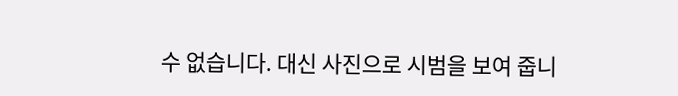수 없습니다. 대신 사진으로 시범을 보여 줍니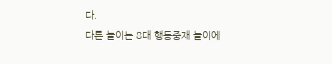다.
다른 놀이는 8대 행동중재 놀이에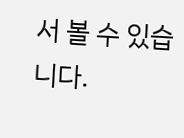서 볼 수 있습니다.